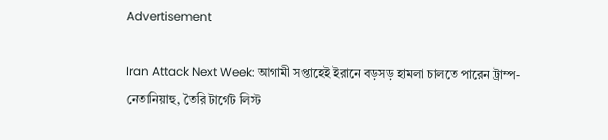Advertisement

Iran Attack Next Week: আগামী সপ্তাহেই ইরানে বড়সড় হামলা চালতে পারেন ট্রাম্প-নেতানিয়াহু, তৈরি টার্গেট লিস্ট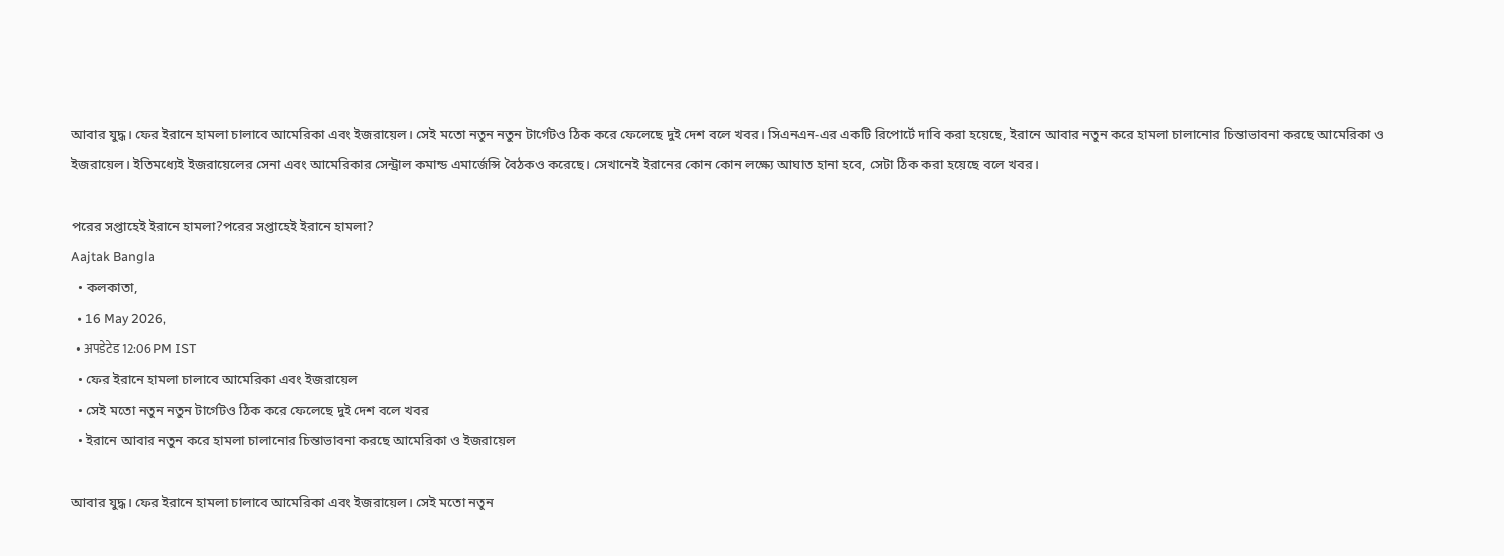আবার যুদ্ধ। ফের ইরানে হামলা চালাবে আমেরিকা এবং ইজরায়েল। সেই মতো নতুন নতুন টার্গেটও ঠিক করে ফেলেছে দুই দেশ বলে খবর। সিএনএন-এর একটি রিপোর্টে দাবি করা হয়েছে, ইরানে আবার নতুন করে হামলা চালানোর চিন্তাভাবনা করছে আমেরিকা ও ইজরায়েল। ইতিমধ্যেই ইজরায়েলের সেনা এবং আমেরিকার সেন্ট্রাল কমান্ড এমার্জেন্সি বৈঠকও করেছে। সেখানেই ইরানের কোন কোন লক্ষ্যে আঘাত হানা হবে, সেটা ঠিক করা হয়েছে বলে খবর।

পরের সপ্তাহেই ইরানে হামলা?পরের সপ্তাহেই ইরানে হামলা?
Aajtak Bangla
  • কলকাতা,
  • 16 May 2026,
  • अपडेटेड 12:06 PM IST
  • ফের ইরানে হামলা চালাবে আমেরিকা এবং ইজরায়েল
  • সেই মতো নতুন নতুন টার্গেটও ঠিক করে ফেলেছে দুই দেশ বলে খবর
  • ইরানে আবার নতুন করে হামলা চালানোর চিন্তাভাবনা করছে আমেরিকা ও ইজরায়েল

আবার যুদ্ধ। ফের ইরানে হামলা চালাবে আমেরিকা এবং ইজরায়েল। সেই মতো নতুন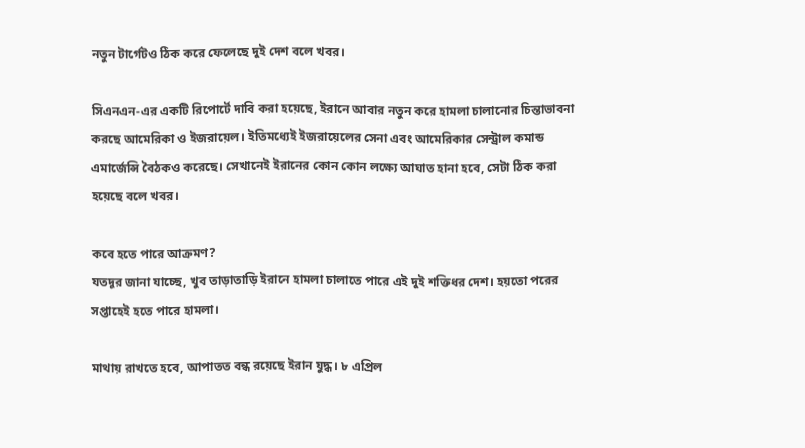নতুন টার্গেটও ঠিক করে ফেলেছে দুই দেশ বলে খবর।

সিএনএন-এর একটি রিপোর্টে দাবি করা হয়েছে, ইরানে আবার নতুন করে হামলা চালানোর চিন্তাভাবনা করছে আমেরিকা ও ইজরায়েল। ইতিমধ্যেই ইজরায়েলের সেনা এবং আমেরিকার সেন্ট্রাল কমান্ড এমার্জেন্সি বৈঠকও করেছে। সেখানেই ইরানের কোন কোন লক্ষ্যে আঘাত হানা হবে, সেটা ঠিক করা হয়েছে বলে খবর।

কবে হতে পারে আক্রমণ?
যতদূর জানা যাচ্ছে, খুব তাড়াতাড়ি ইরানে হামলা চালাতে পারে এই দুই শক্তিধর দেশ। হয়তো পরের সপ্তাহেই হতে পারে হামলা।

মাথায় রাখতে হবে, আপাতত বন্ধ রয়েছে ইরান যুদ্ধ। ৮ এপ্রিল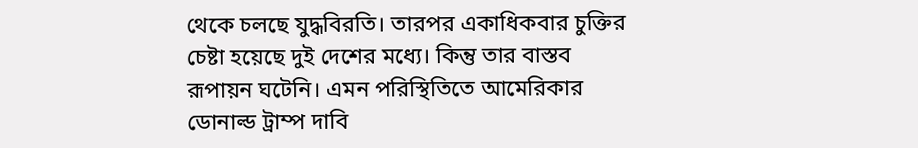থেকে চলছে যুদ্ধবিরতি। তারপর একাধিকবার চুক্তির চেষ্টা হয়েছে দুই দেশের মধ্যে। কিন্তু তার বাস্তব রূপায়ন ঘটেনি। এমন পরিস্থিতিতে আমেরিকার ডোনাল্ড ট্রাম্প দাবি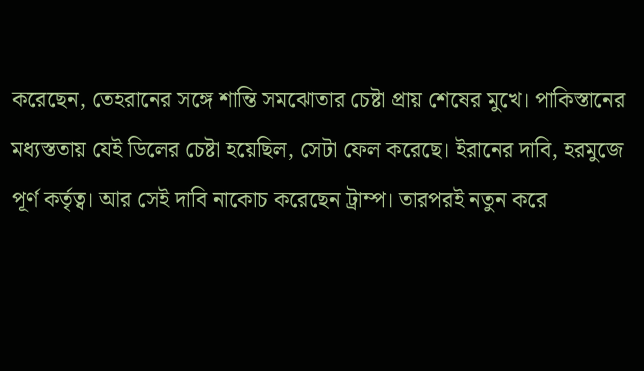করেছেন, তেহরানের সঙ্গে শান্তি সমঝোতার চেষ্টা প্রায় শেষের মুখে। পাকিস্তানের মধ্যস্ততায় যেই ডিলের চেষ্টা হয়েছিল, সেটা ফেল করেছে। ইরানের দাবি, হরমুজে পূর্ণ কর্তৃত্ব। আর সেই দাবি নাকোচ করেছেন ট্রাম্প। তারপরই নতুন করে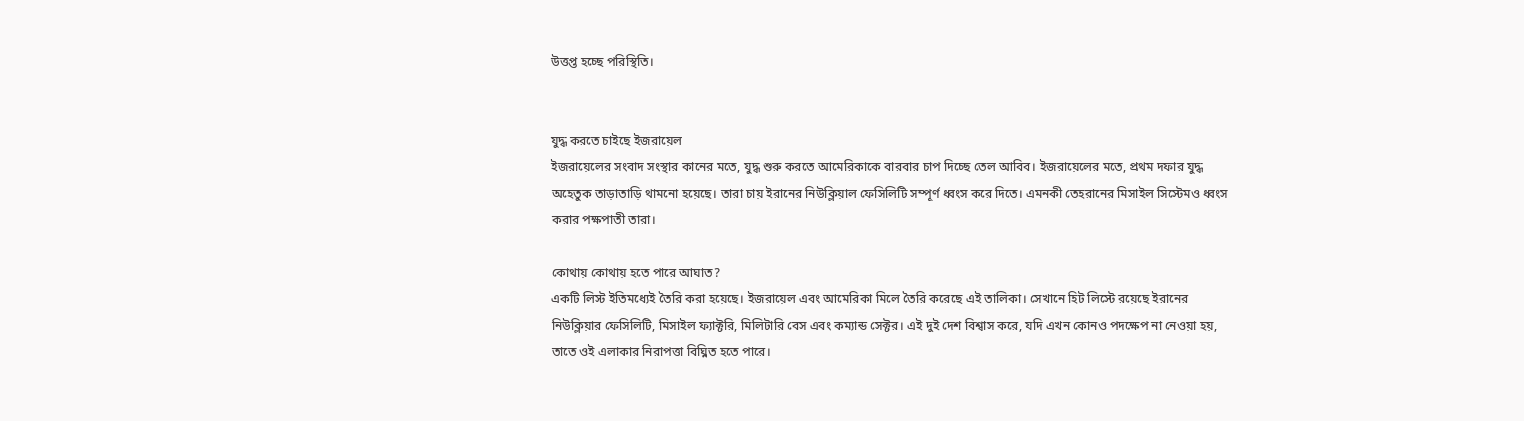উত্তপ্ত হচ্ছে পরিস্থিতি।


যুদ্ধ করতে চাইছে ইজরায়েল
ইজরায়েলের সংবাদ সংস্থার কানের মতে, যুদ্ধ শুরু করতে আমেরিকাকে বারবার চাপ দিচ্ছে তেল আবিব। ইজরায়েলের মতে, প্রথম দফার যুদ্ধ অহেতুক তাড়াতাড়ি থামনো হয়েছে। তারা চায় ইরানের নিউক্লিয়াল ফেসিলিটি সম্পূর্ণ ধ্বংস করে দিতে। এমনকী তেহরানের মিসাইল সিস্টেমও ধ্বংস করার পক্ষপাতী তারা।

কোথায় কোথায় হতে পারে আঘাত?
একটি লিস্ট ইতিমধ্যেই তৈরি করা হয়েছে। ইজরায়েল এবং আমেরিকা মিলে তৈরি করেছে এই তালিকা। সেখানে হিট লিস্টে রয়েছে ইরানের নিউক্লিয়ার ফেসিলিটি, মিসাইল ফ্যাক্টরি, মিলিটারি বেস এবং কম্যান্ড সেক্টর। এই দুই দেশ বিশ্বাস করে, যদি এখন কোনও পদক্ষেপ না নেওয়া হয়, তাতে ওই এলাকার নিরাপত্তা বিঘ্নিত হতে পারে।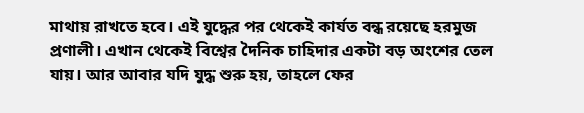মাথায় রাখতে হবে। এই যুদ্ধের পর থেকেই কার্যত বন্ধ রয়েছে হরমুজ প্রণালী। এখান থেকেই বিশ্বের দৈনিক চাহিদার একটা বড় অংশের তেল যায়। আর আবার যদি যুদ্ধ শুরু হয়, তাহলে ফের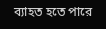ব্যাহত হতে পারে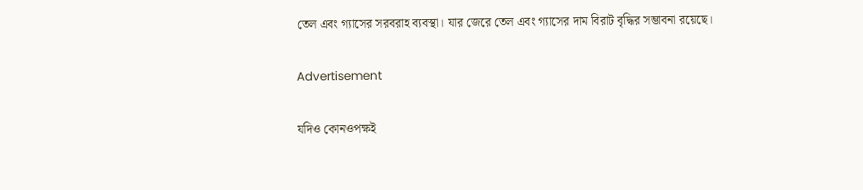তেল এবং গ্যাসের সরবরাহ ব্যবস্থা। যার জেরে তেল এবং গ্যাসের দাম বিরাট বৃদ্ধির সম্ভাবনা রয়েছে।

Advertisement

যদিও কোনওপক্ষই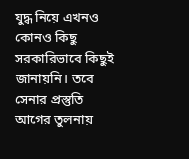যুদ্ধ নিয়ে এখনও কোনও কিছু সরকারিভাবে কিছুই জানায়নি। তবে সেনার প্রস্তুতি আগের তুলনায়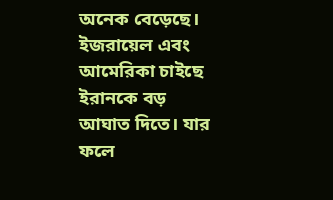অনেক বেড়েছে। ইজরায়েল এবং আমেরিকা চাইছে ইরানকে বড় আঘাত দিতে। যার ফলে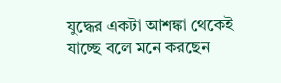যুদ্ধের একটা আশঙ্কা থেকেই যাচ্ছে বলে মনে করছেন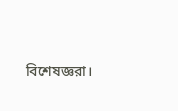বিশেষজ্ঞরা।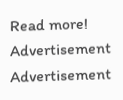Read more!
Advertisement
Advertisement